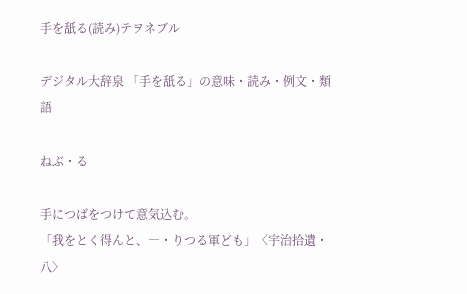手を舐る(読み)テヲネブル

デジタル大辞泉 「手を舐る」の意味・読み・例文・類語

ねぶ・る

手につばをつけて意気込む。
「我をとく得んと、―・りつる軍ども」〈宇治拾遺・八〉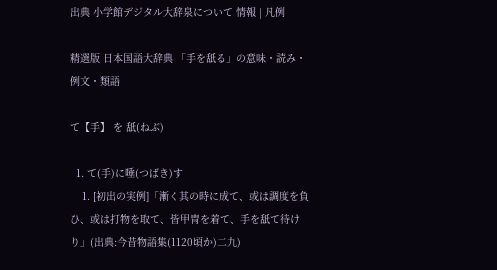出典 小学館デジタル大辞泉について 情報 | 凡例

精選版 日本国語大辞典 「手を舐る」の意味・読み・例文・類語

て【手】 を 舐(ねぶ)

  1. て(手)に唾(つばき)す
    1. [初出の実例]「漸く其の時に成て、或は調度を負ひ、或は打物を取て、皆甲冑を着て、手を舐て待けり」(出典:今昔物語集(1120頃か)二九)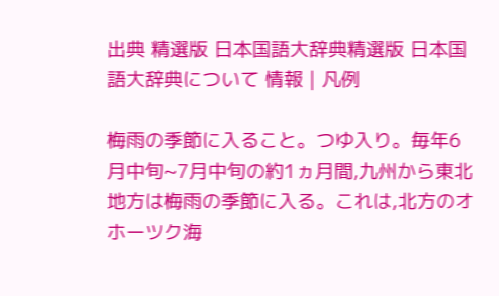出典 精選版 日本国語大辞典精選版 日本国語大辞典について 情報 | 凡例

梅雨の季節に入ること。つゆ入り。毎年6月中旬~7月中旬の約1ヵ月間,九州から東北地方は梅雨の季節に入る。これは,北方のオホーツク海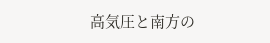高気圧と南方の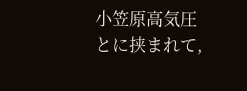小笠原高気圧とに挟まれて,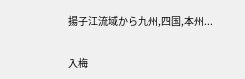揚子江流域から九州,四国,本州...

入梅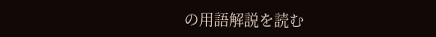の用語解説を読む